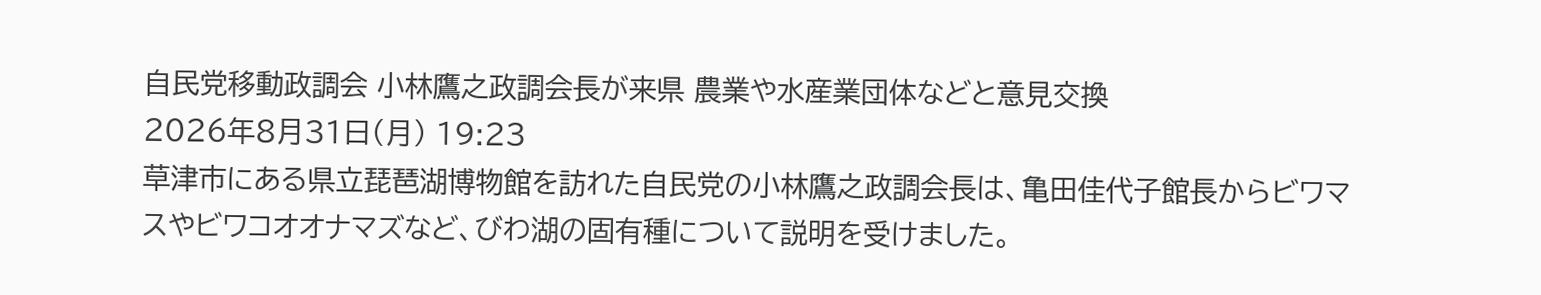自民党移動政調会 小林鷹之政調会長が来県 農業や水産業団体などと意見交換
2026年8月31日(月) 19:23
草津市にある県立琵琶湖博物館を訪れた自民党の小林鷹之政調会長は、亀田佳代子館長からビワマスやビワコオオナマズなど、びわ湖の固有種について説明を受けました。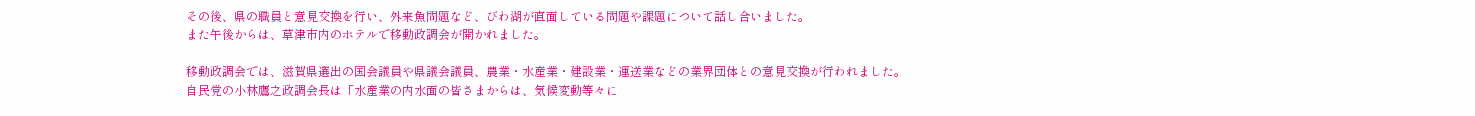その後、県の職員と意見交換を行い、外来魚問題など、びわ湖が直面している問題や課題について話し合いました。
また午後からは、草津市内のホテルで移動政調会が開かれました。

移動政調会では、滋賀県選出の国会議員や県議会議員、農業・水産業・建設業・運送業などの業界団体との意見交換が行われました。
自民党の小林鷹之政調会長は「水産業の内水面の皆さまからは、気候変動等々に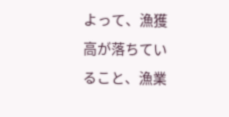よって、漁獲高が落ちていること、漁業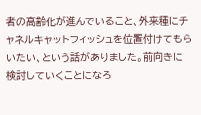者の高齢化が進んでいること、外来種にチャネルキャットフィッシュを位置付けてもらいたい、という話がありました。前向きに検討していくことになろ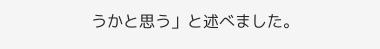うかと思う」と述べました。